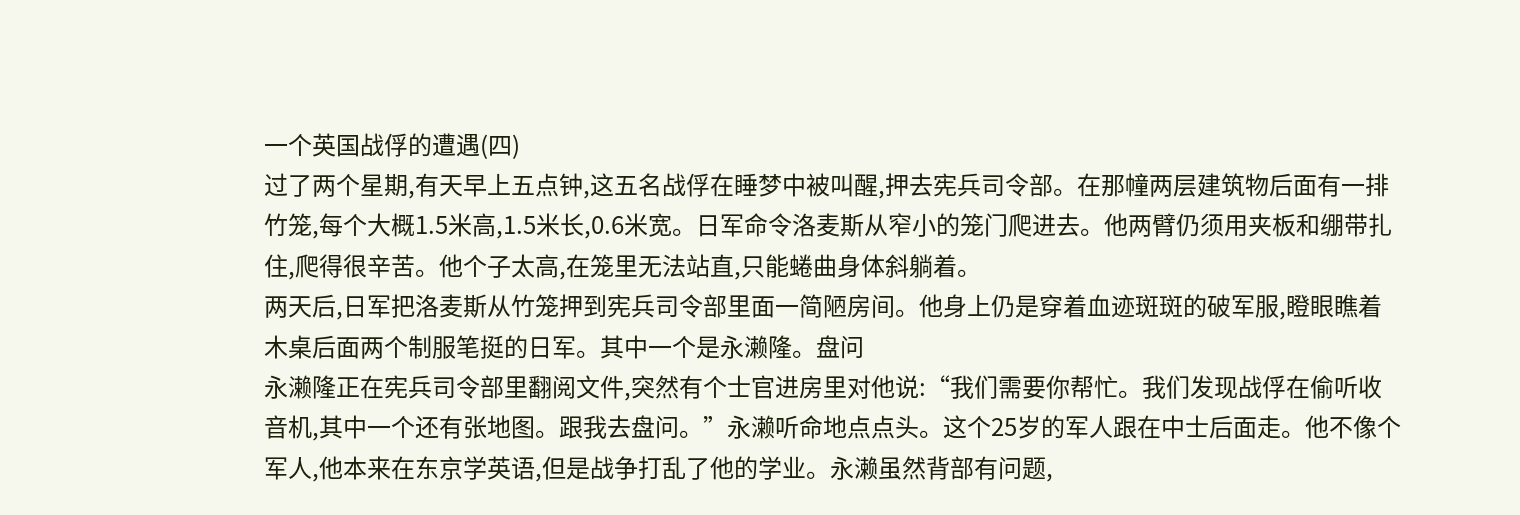一个英国战俘的遭遇(四)
过了两个星期,有天早上五点钟,这五名战俘在睡梦中被叫醒,押去宪兵司令部。在那幢两层建筑物后面有一排竹笼,每个大概1.5米高,1.5米长,0.6米宽。日军命令洛麦斯从窄小的笼门爬进去。他两臂仍须用夹板和绷带扎住,爬得很辛苦。他个子太高,在笼里无法站直,只能蜷曲身体斜躺着。
两天后,日军把洛麦斯从竹笼押到宪兵司令部里面一简陋房间。他身上仍是穿着血迹斑斑的破军服,瞪眼瞧着木桌后面两个制服笔挺的日军。其中一个是永濑隆。盘问
永濑隆正在宪兵司令部里翻阅文件,突然有个士官进房里对他说:“我们需要你帮忙。我们发现战俘在偷听收音机,其中一个还有张地图。跟我去盘问。”永濑听命地点点头。这个25岁的军人跟在中士后面走。他不像个军人,他本来在东京学英语,但是战争打乱了他的学业。永濑虽然背部有问题,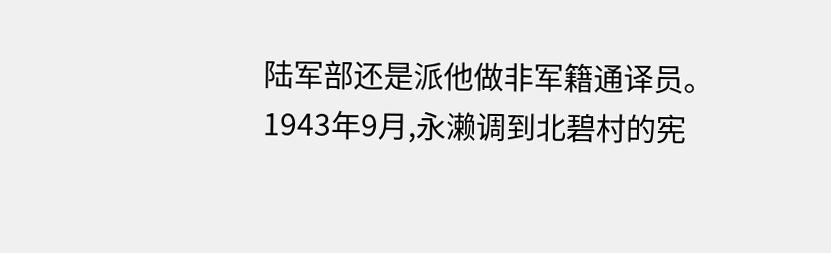陆军部还是派他做非军籍通译员。1943年9月,永濑调到北碧村的宪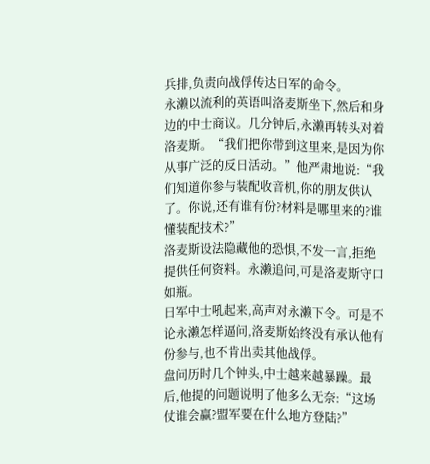兵排,负责向战俘传达日军的命令。
永濑以流利的英语叫洛麦斯坐下,然后和身边的中士商议。几分钟后,永濑再转头对着洛麦斯。“我们把你带到这里来,是因为你从事广泛的反日活动。”他严肃地说:“我们知道你参与装配收音机,你的朋友供认了。你说,还有谁有份?材料是哪里来的?谁懂装配技术?”
洛麦斯设法隐藏他的恐惧,不发一言,拒绝提供任何资料。永濑追问,可是洛麦斯守口如瓶。
日军中士吼起来,高声对永濑下令。可是不论永濑怎样逼问,洛麦斯始终没有承认他有份参与,也不肯出卖其他战俘。
盘问历时几个钟头,中士越来越暴躁。最后,他提的问题说明了他多么无奈:“这场仗谁会赢?盟军要在什么地方登陆?”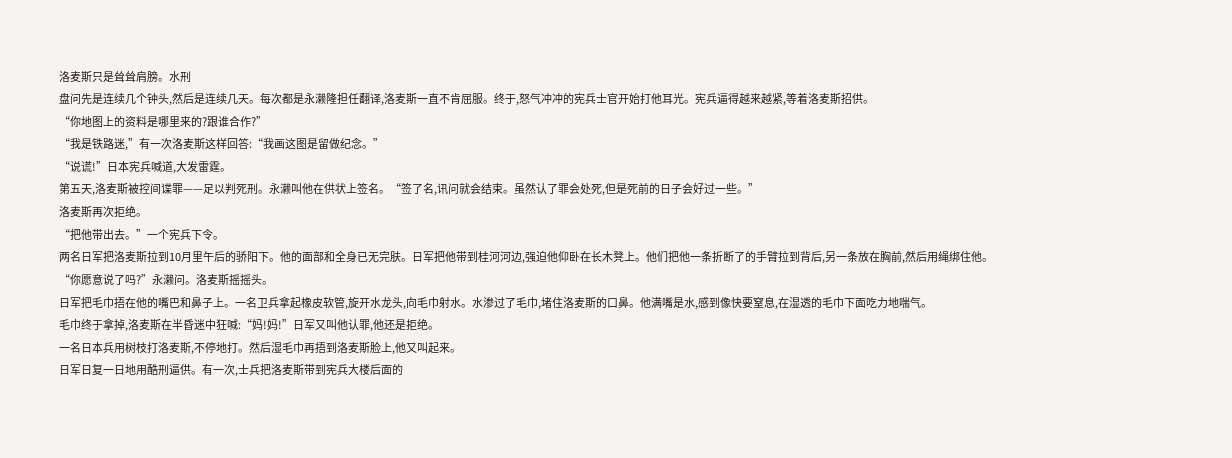洛麦斯只是耸耸肩膀。水刑
盘问先是连续几个钟头,然后是连续几天。每次都是永濑隆担任翻译,洛麦斯一直不肯屈服。终于,怒气冲冲的宪兵士官开始打他耳光。宪兵逼得越来越紧,等着洛麦斯招供。
“你地图上的资料是哪里来的?跟谁合作?”
“我是铁路迷,”有一次洛麦斯这样回答:“我画这图是留做纪念。”
“说谎!”日本宪兵喊道,大发雷霆。
第五天,洛麦斯被控间谍罪——足以判死刑。永濑叫他在供状上签名。“签了名,讯问就会结束。虽然认了罪会处死,但是死前的日子会好过一些。”
洛麦斯再次拒绝。
“把他带出去。”一个宪兵下令。
两名日军把洛麦斯拉到10月里午后的骄阳下。他的面部和全身已无完肤。日军把他带到桂河河边,强迫他仰卧在长木凳上。他们把他一条折断了的手臂拉到背后,另一条放在胸前,然后用绳绑住他。
“你愿意说了吗?”永濑问。洛麦斯摇摇头。
日军把毛巾捂在他的嘴巴和鼻子上。一名卫兵拿起橡皮软管,旋开水龙头,向毛巾射水。水渗过了毛巾,堵住洛麦斯的口鼻。他满嘴是水,感到像快要窒息,在湿透的毛巾下面吃力地喘气。
毛巾终于拿掉,洛麦斯在半昏迷中狂喊:“妈!妈!”日军又叫他认罪,他还是拒绝。
一名日本兵用树枝打洛麦斯,不停地打。然后湿毛巾再捂到洛麦斯脸上,他又叫起来。
日军日复一日地用酷刑逼供。有一次,士兵把洛麦斯带到宪兵大楼后面的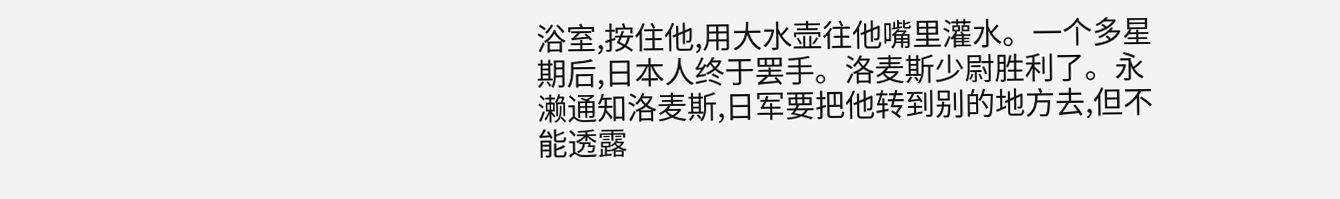浴室,按住他,用大水壶往他嘴里灌水。一个多星期后,日本人终于罢手。洛麦斯少尉胜利了。永濑通知洛麦斯,日军要把他转到别的地方去,但不能透露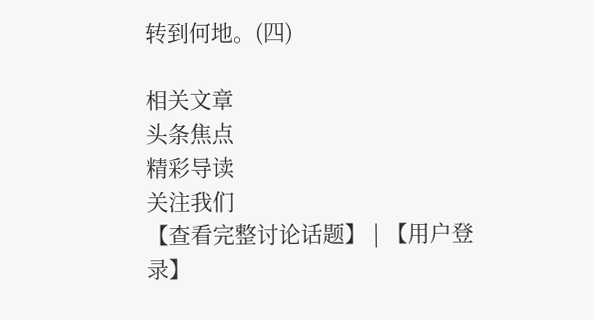转到何地。(四)

相关文章
头条焦点
精彩导读
关注我们
【查看完整讨论话题】 | 【用户登录】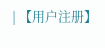| 【用户注册】